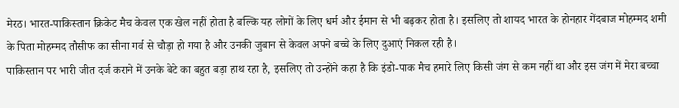मेरठ। भारत-पाकिस्तान क्रिकेट मैच केवल एक खेल नहीं होता है बल्कि यह लोगों के लिए धर्म और ईमान से भी बढ़कर होता है। इसलिए तो शायद भारत के होनहार गेंदबाज मोहम्मद शमी के पिता मोहम्मद तौसीफ का सीना गर्व से चौड़ा हो गया है और उनकी जुबान से केवल अपने बच्चे के लिए दुआएं निकल रही है।
पाकिस्तान पर भारी जीत दर्ज कराने में उनके बेटे का बहुत बड़ा हाथ रहा है, इसलिए तो उन्होंने कहा है कि इंडो-पाक मैच हमारे लिए किसी जंग से कम नहीं था और इस जंग में मेरा बच्चा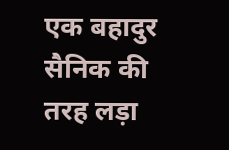एक बहादुर सैनिक की तरह लड़ा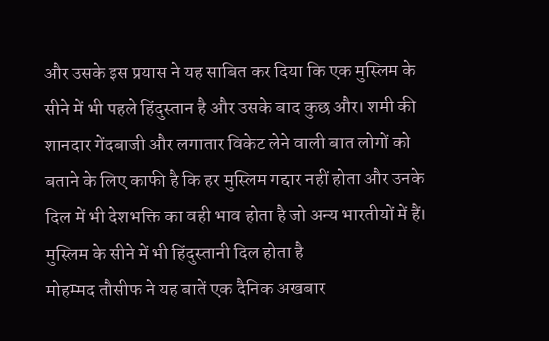और उसके इस प्रयास ने यह साबित कर दिया कि एक मुस्लिम के सीने में भी पहले हिंदुस्तान है और उसके बाद कुछ और। शमी की शानदार गेंदबाजी और लगातार विकेट लेने वाली बात लोगों को बताने के लिए काफी है कि हर मुस्लिम गद्दार नहीं होता और उनके दिल में भी देशभक्ति का वही भाव होता है जो अन्य भारतीयों में हैं।
मुस्लिम के सीने में भी हिंदुस्तानी दिल होता है
मोहम्मद तौसीफ ने यह बातें एक दैनिक अखबार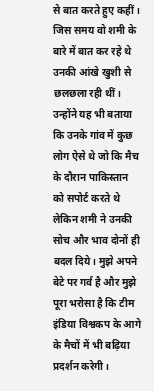से बात करते हुए कहीं। जिस समय वो शमी के बारे में बात कर रहे थे उनकी आंखे खुशी से छलछला रही थीं। उन्होंने यह भी बताया कि उनके गांव में कुछ लोग ऐसे थे जो कि मैच के दौरान पाकिस्तान को सपोर्ट करते थे लेकिन शमी ने उनकी सोच और भाव दोनों ही बदल दिये। मुझे अपने बेटे पर गर्व है और मुझे पूरा भरोसा है कि टीम इंडिया विश्वकप के आगे के मैचों में भी बढ़िया प्रदर्शन करेगी।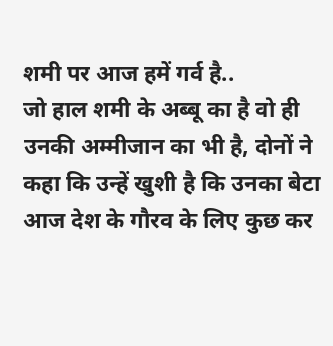शमी पर आज हमें गर्व है..
जो हाल शमी के अब्बू का है वो ही उनकी अम्मीजान का भी है, दोनों ने कहा कि उन्हें खुशी है कि उनका बेटा आज देश के गौरव के लिए कुछ कर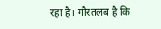रहा है। गौरतलब है कि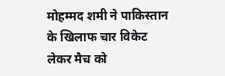मोहम्मद शमी ने पाकिस्तान के खिलाफ चार विकेट लेकर मैच को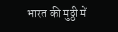भारत की मुठ्ठी में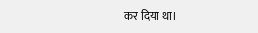कर दिया था।